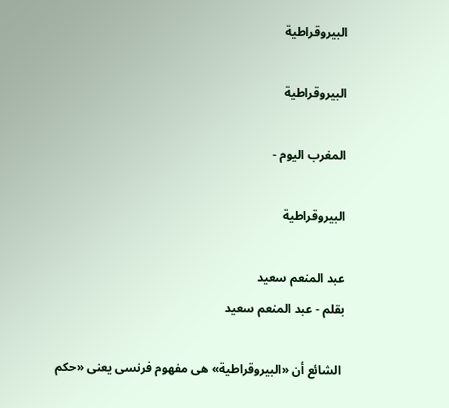البيروقراطية

البيروقراطية

المغرب اليوم -

البيروقراطية

عبد المنعم سعيد
بقلم - عبد المنعم سعيد

 الشائع أن «البيروقراطية» هى مفهوم فرنسى يعنى «حكم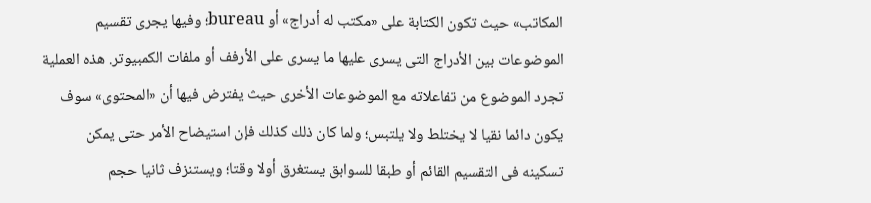المكاتب» حيث تكون الكتابة على «مكتب له أدراج» أو bureau؛ وفيها يجرى تقسيم الموضوعات بين الأدراج التى يسرى عليها ما يسرى على الأرفف أو ملفات الكمبيوتر. هذه العملية تجرد الموضوع من تفاعلاته مع الموضوعات الأخرى حيث يفترض فيها أن «المحتوى» سوف يكون دائما نقيا لا يختلط ولا يلتبس؛ ولما كان ذلك كذلك فإن استيضاح الأمر حتى يمكن تسكينه فى التقسيم القائم أو طبقا للسوابق يستغرق أولا وقتا؛ ويستنزف ثانيا حجم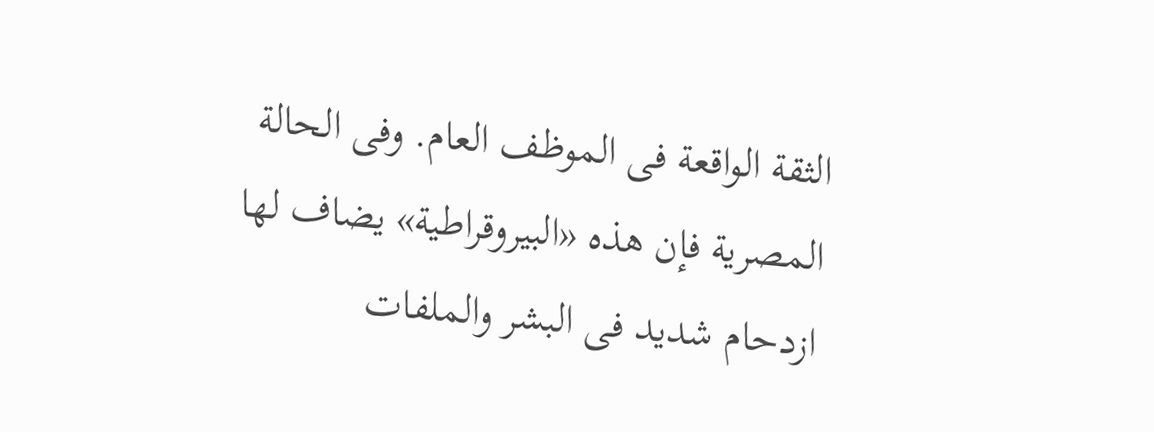الثقة الواقعة فى الموظف العام. وفى الحالة المصرية فإن هذه «البيروقراطية» يضاف لها ازدحام شديد فى البشر والملفات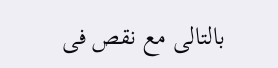بالتالى مع نقص فى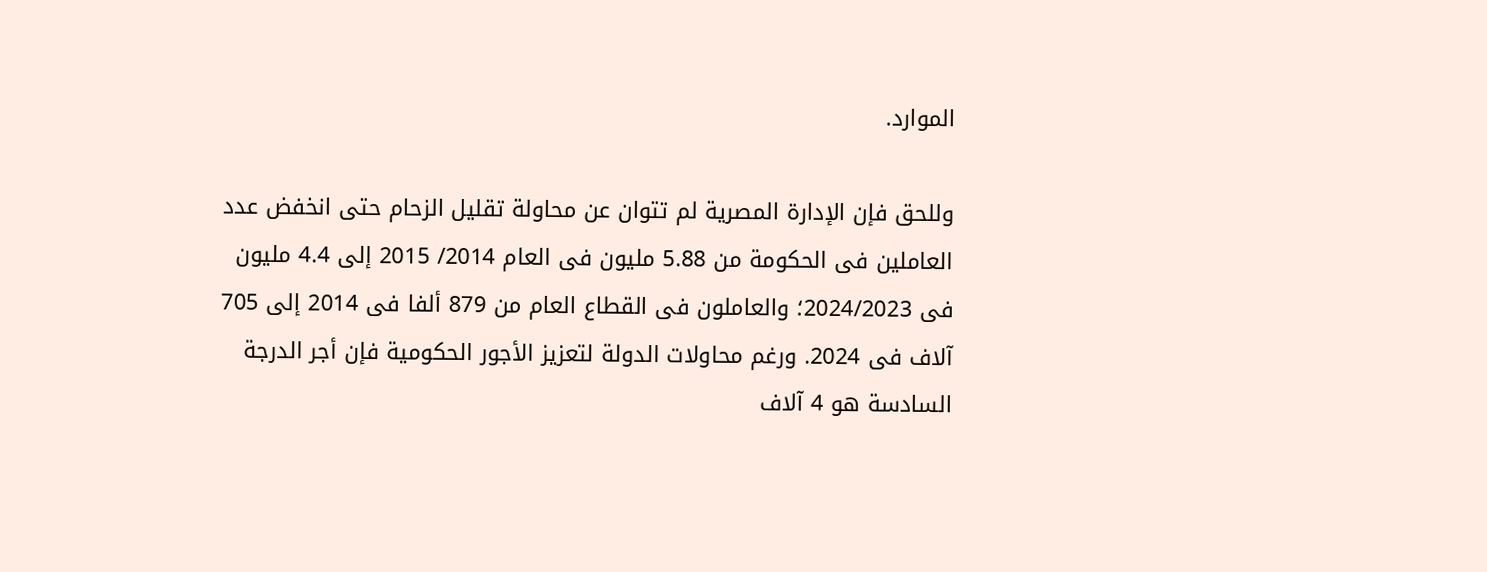الموارد.

وللحق فإن الإدارة المصرية لم تتوان عن محاولة تقليل الزحام حتى انخفض عدد العاملين فى الحكومة من 5.88 مليون فى العام 2014/ 2015 إلى 4.4 مليون فى 2024/2023؛ والعاملون فى القطاع العام من 879 ألفا فى 2014 إلى 705 آلاف فى 2024. ورغم محاولات الدولة لتعزيز الأجور الحكومية فإن أجر الدرجة السادسة هو 4 آلاف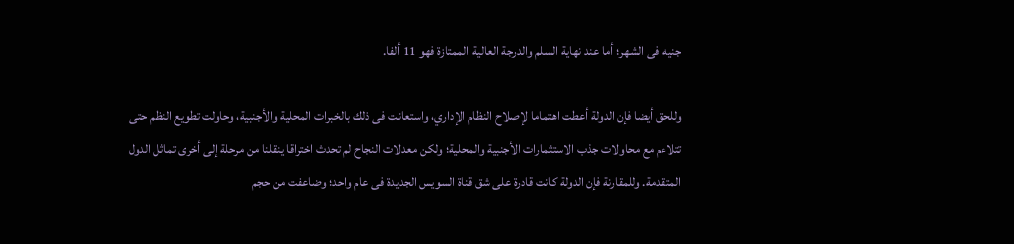جنيه فى الشهر؛ أما عند نهاية السلم والدرجة العالية الممتازة فهو 11 ألفا.

وللحق أيضا فإن الدولة أعطت اهتماما لإصلاح النظام الإداري، واستعانت فى ذلك بالخبرات المحلية والأجنبية، وحاولت تطويع النظم حتى تتلاءم مع محاولات جذب الاستثمارات الأجنبية والمحلية؛ ولكن معدلات النجاح لم تحدث اختراقا ينقلنا من مرحلة إلى أخرى تماثل الدول المتقدمة. وللمقارنة فإن الدولة كانت قادرة على شق قناة السويس الجديدة فى عام واحد؛ وضاعفت من حجم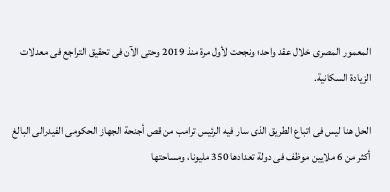المعمور المصرى خلال عقد واحد؛ ونجحت لأول مرة منذ 2019 وحتى الآن فى تحقيق التراجع فى معدلات الزيادة السكانية.

الحل هنا ليس فى اتباع الطريق الذى سار فيه الرئيس ترامب من قص أجنحة الجهاز الحكومى الفيدرالى البالغ أكثر من 6 ملايين موظف فى دولة تعدادها 350 مليونا، ومساحتها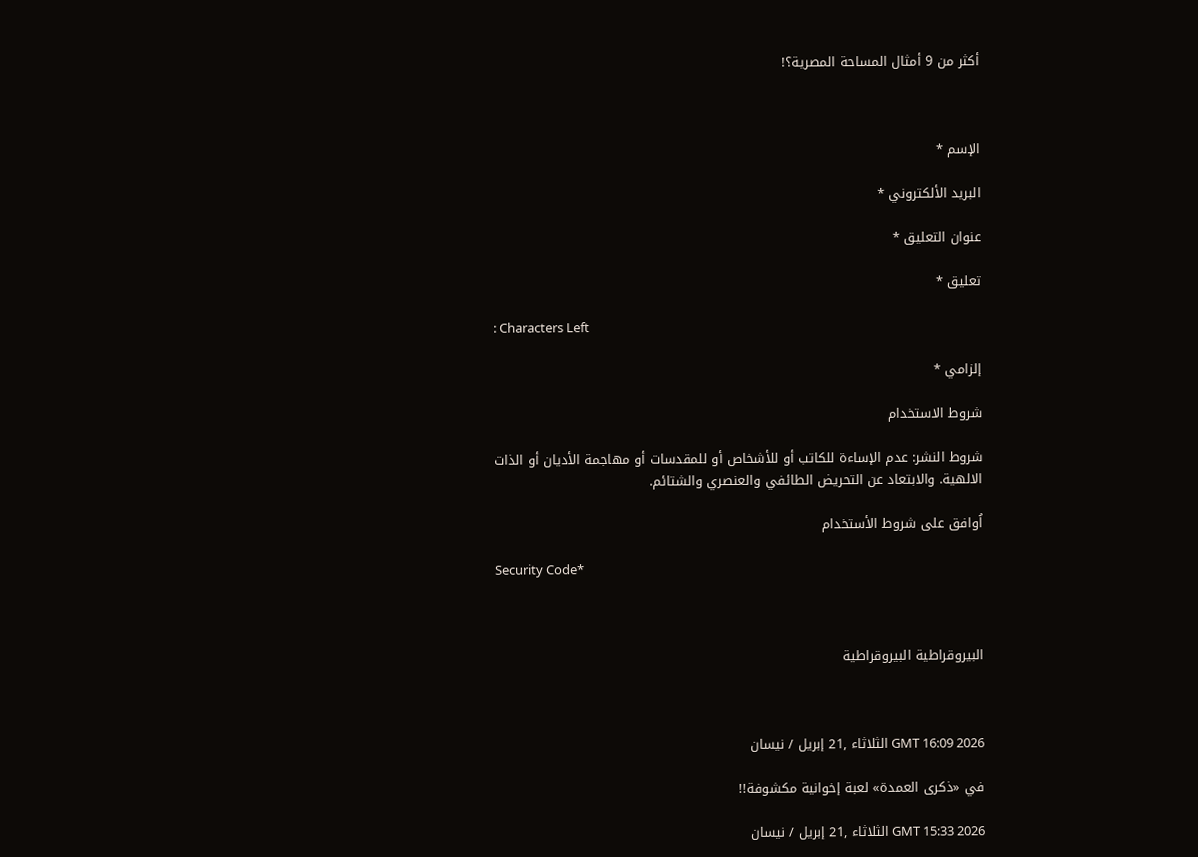أكثر من 9 أمثال المساحة المصرية؟!



الإسم *

البريد الألكتروني *

عنوان التعليق *

تعليق *

: Characters Left

إلزامي *

شروط الاستخدام

شروط النشر: عدم الإساءة للكاتب أو للأشخاص أو للمقدسات أو مهاجمة الأديان أو الذات الالهية. والابتعاد عن التحريض الطائفي والعنصري والشتائم.

اُوافق على شروط الأستخدام

Security Code*



البيروقراطية البيروقراطية



GMT 16:09 2026 الثلاثاء ,21 إبريل / نيسان

في «ذكرى العمدة» لعبة إخوانية مكشوفة!!

GMT 15:33 2026 الثلاثاء ,21 إبريل / نيسان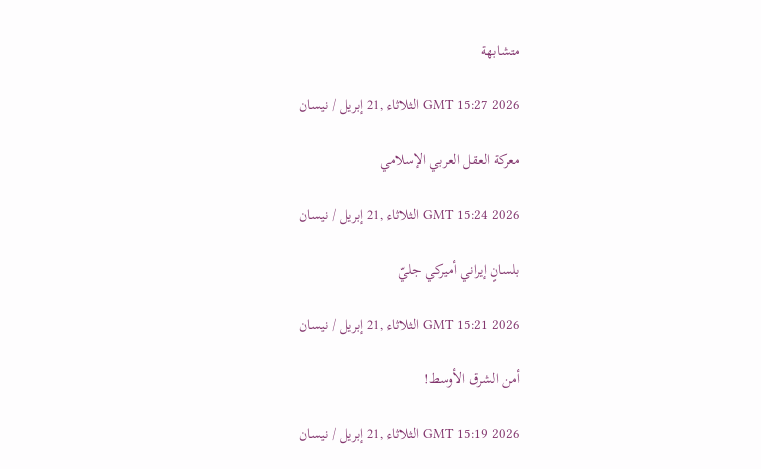متشابهة

GMT 15:27 2026 الثلاثاء ,21 إبريل / نيسان

معركة العقل العربي الإسلامي

GMT 15:24 2026 الثلاثاء ,21 إبريل / نيسان

بلسانٍ إيراني أميركي جليّ

GMT 15:21 2026 الثلاثاء ,21 إبريل / نيسان

أمن الشرق الأوسط!

GMT 15:19 2026 الثلاثاء ,21 إبريل / نيسان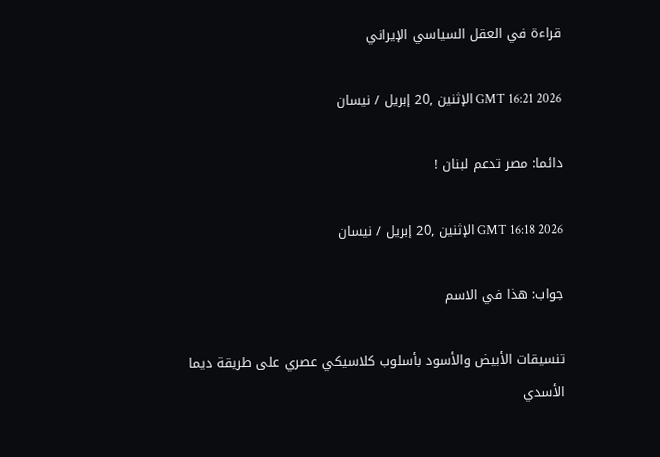قراءة في العقل السياسي الإيراني

GMT 16:21 2026 الإثنين ,20 إبريل / نيسان

دائما: مصر تدعم لبنان !

GMT 16:18 2026 الإثنين ,20 إبريل / نيسان

جواب: هذا في الاسم

تنسيقات الأبيض والأسود بأسلوب كلاسيكي عصري على طريقة ديما الأسدي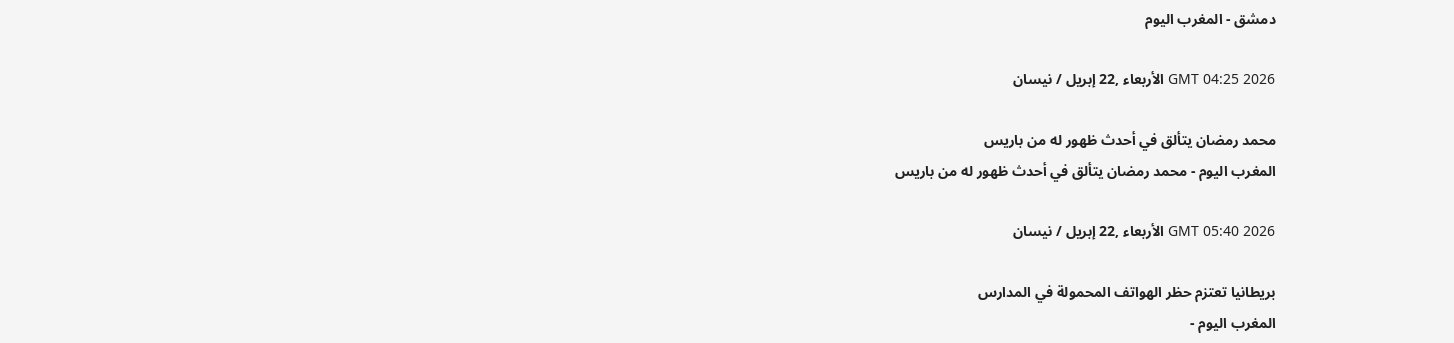دمشق - المغرب اليوم

GMT 04:25 2026 الأربعاء ,22 إبريل / نيسان

محمد رمضان يتألق في أحدث ظهور له من باريس
المغرب اليوم - محمد رمضان يتألق في أحدث ظهور له من باريس

GMT 05:40 2026 الأربعاء ,22 إبريل / نيسان

بريطانيا تعتزم حظر الهواتف المحمولة في المدارس
المغرب اليوم -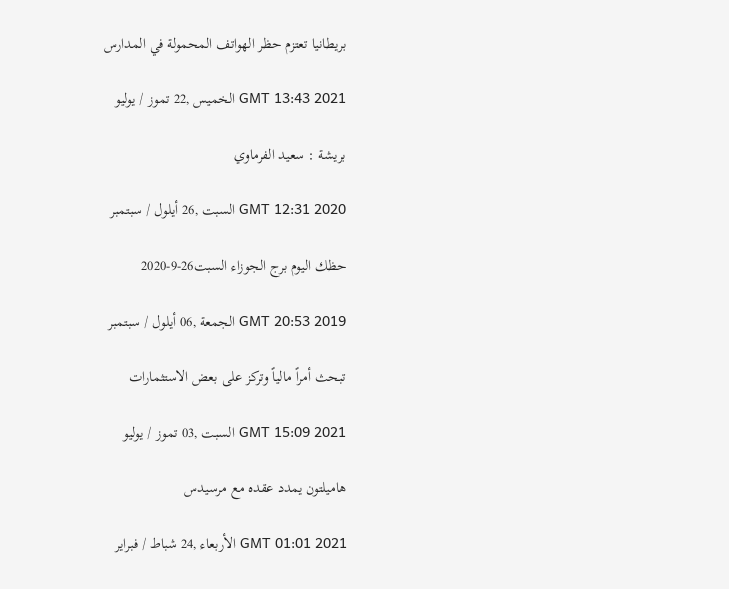بريطانيا تعتزم حظر الهواتف المحمولة في المدارس

GMT 13:43 2021 الخميس ,22 تموز / يوليو

بريشة : سعيد الفرماوي

GMT 12:31 2020 السبت ,26 أيلول / سبتمبر

حظك اليوم برج الجوزاء السبت26-9-2020

GMT 20:53 2019 الجمعة ,06 أيلول / سبتمبر

تبحث أمراً مالياً وتركز على بعض الاستثمارات

GMT 15:09 2021 السبت ,03 تموز / يوليو

هاميلتون يمدد عقده مع مرسيدس

GMT 01:01 2021 الأربعاء ,24 شباط / فبراير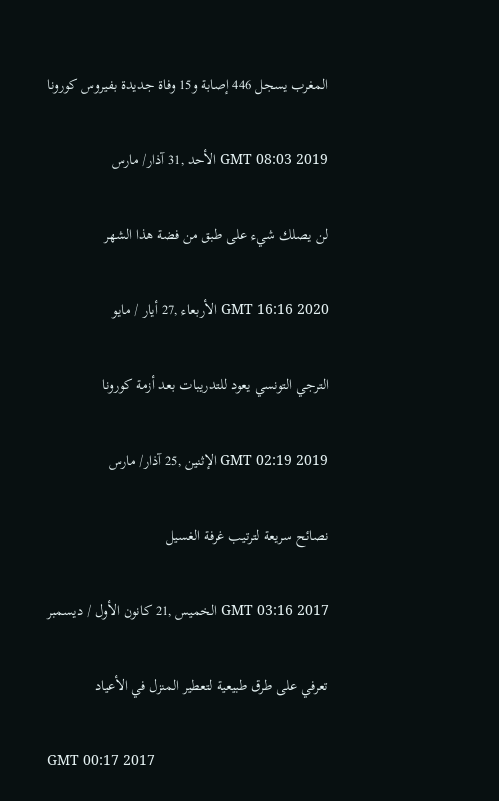المغرب يسجل 446 إصابة و15 وفاة جديدة بفيروس كورونا

GMT 08:03 2019 الأحد ,31 آذار/ مارس

لن يصلك شيء على طبق من فضة هذا الشهر

GMT 16:16 2020 الأربعاء ,27 أيار / مايو

الترجي التونسي يعود للتدريبات بعد أزمة كورونا

GMT 02:19 2019 الإثنين ,25 آذار/ مارس

نصائح سريعة لترتيب غرفة الغسيل

GMT 03:16 2017 الخميس ,21 كانون الأول / ديسمبر

تعرفي على طرق طبيعية لتعطير المنزل في الأعياد

GMT 00:17 2017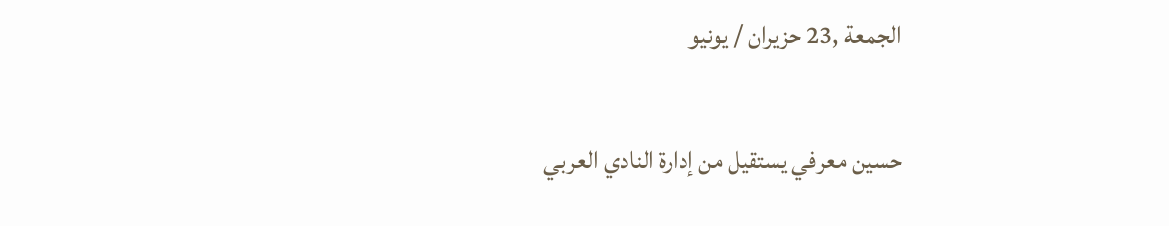الجمعة ,23 حزيران / يونيو

حسين معرفي يستقيل من إدارة النادي العربي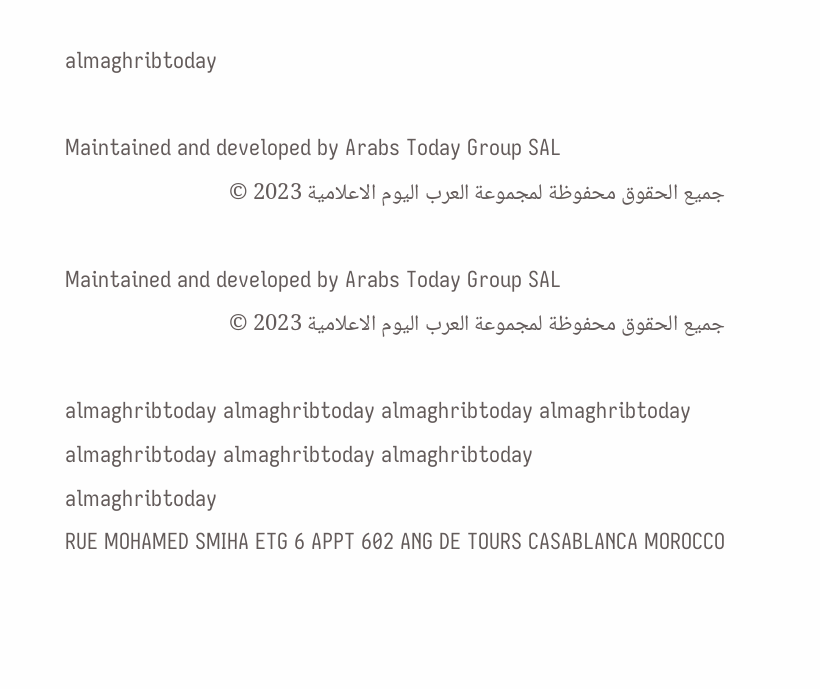almaghribtoday

Maintained and developed by Arabs Today Group SAL
جميع الحقوق محفوظة لمجموعة العرب اليوم الاعلامية 2023 ©

Maintained and developed by Arabs Today Group SAL
جميع الحقوق محفوظة لمجموعة العرب اليوم الاعلامية 2023 ©

almaghribtoday almaghribtoday almaghribtoday almaghribtoday
almaghribtoday almaghribtoday almaghribtoday
almaghribtoday
RUE MOHAMED SMIHA ETG 6 APPT 602 ANG DE TOURS CASABLANCA MOROCCO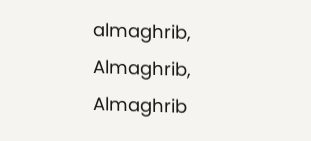almaghrib, Almaghrib, Almaghrib